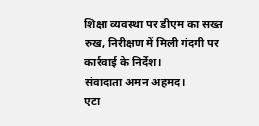शिक्षा व्यवस्था पर डीएम का सख्त रुख, निरीक्षण में मिली गंदगी पर कार्रवाई के निर्देश।
संवादाता अमन अहमद।
एटा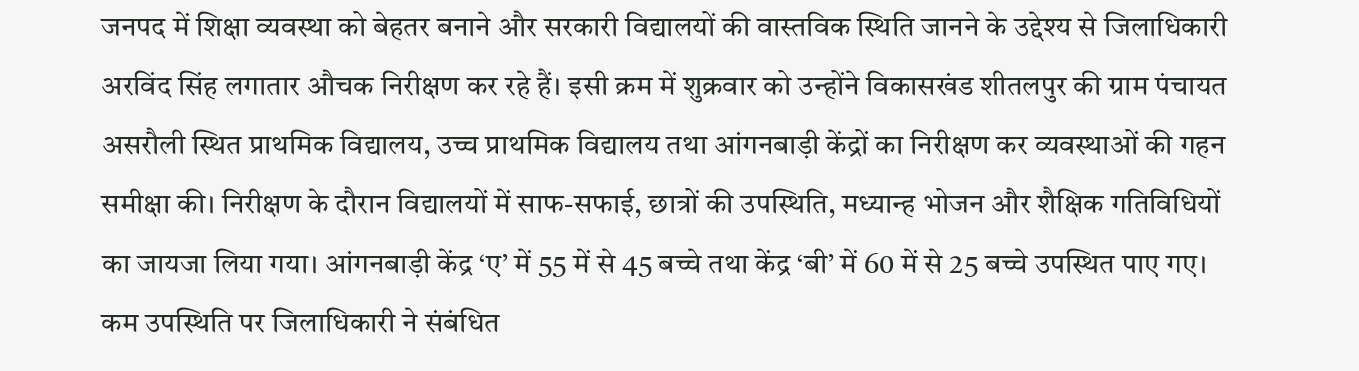जनपद में शिक्षा व्यवस्था को बेहतर बनाने और सरकारी विद्यालयों की वास्तविक स्थिति जानने के उद्देश्य से जिलाधिकारी अरविंद सिंह लगातार औचक निरीक्षण कर रहे हैं। इसी क्रम में शुक्रवार को उन्होंने विकासखंड शीतलपुर की ग्राम पंचायत असरौली स्थित प्राथमिक विद्यालय, उच्च प्राथमिक विद्यालय तथा आंगनबाड़ी केंद्रों का निरीक्षण कर व्यवस्थाओं की गहन समीक्षा की। निरीक्षण के दौरान विद्यालयों में साफ-सफाई, छात्रों की उपस्थिति, मध्यान्ह भोजन और शैक्षिक गतिविधियों का जायजा लिया गया। आंगनबाड़ी केंद्र ‘ए’ में 55 में से 45 बच्चे तथा केंद्र ‘बी’ में 60 में से 25 बच्चे उपस्थित पाए गए। कम उपस्थिति पर जिलाधिकारी ने संबंधित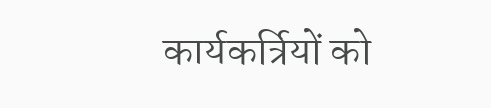कार्यकर्त्रियों को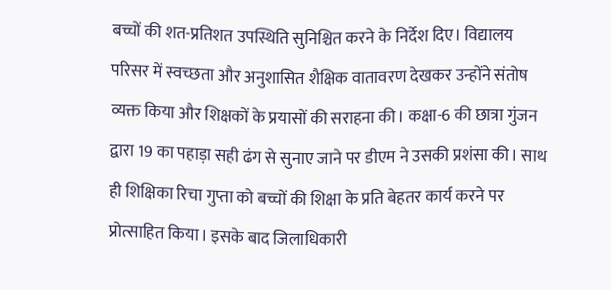बच्चों की शत-प्रतिशत उपस्थिति सुनिश्चित करने के निर्देश दिए। विद्यालय परिसर में स्वच्छता और अनुशासित शैक्षिक वातावरण देखकर उन्होंने संतोष व्यक्त किया और शिक्षकों के प्रयासों की सराहना की। कक्षा-6 की छात्रा गुंजन द्वारा 19 का पहाड़ा सही ढंग से सुनाए जाने पर डीएम ने उसकी प्रशंसा की। साथ ही शिक्षिका रिचा गुप्ता को बच्चों की शिक्षा के प्रति बेहतर कार्य करने पर प्रोत्साहित किया। इसके बाद जिलाधिकारी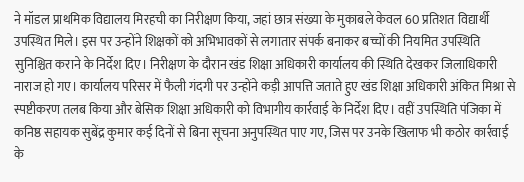ने मॉडल प्राथमिक विद्यालय मिरहची का निरीक्षण किया, जहां छात्र संख्या के मुकाबले केवल 60 प्रतिशत विद्यार्थी उपस्थित मिले। इस पर उन्होंने शिक्षकों को अभिभावकों से लगातार संपर्क बनाकर बच्चों की नियमित उपस्थिति सुनिश्चित कराने के निर्देश दिए। निरीक्षण के दौरान खंड शिक्षा अधिकारी कार्यालय की स्थिति देखकर जिलाधिकारी नाराज हो गए। कार्यालय परिसर में फैली गंदगी पर उन्होंने कड़ी आपत्ति जताते हुए खंड शिक्षा अधिकारी अंकित मिश्रा से स्पष्टीकरण तलब किया और बेसिक शिक्षा अधिकारी को विभागीय कार्रवाई के निर्देश दिए। वहीं उपस्थिति पंजिका में कनिष्ठ सहायक सुबेंद्र कुमार कई दिनों से बिना सूचना अनुपस्थित पाए गए, जिस पर उनके खिलाफ भी कठोर कार्रवाई के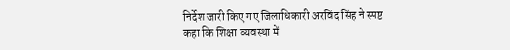निर्देश जारी किए गए जिलाधिकारी अरविंद सिंह ने स्पष्ट कहा कि शिक्षा व्यवस्था में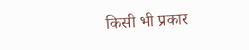किसी भी प्रकार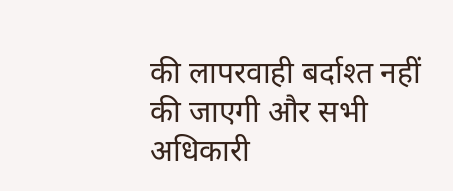की लापरवाही बर्दाश्त नहीं की जाएगी और सभी अधिकारी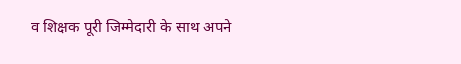व शिक्षक पूरी जिम्मेदारी के साथ अपने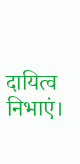दायित्व निभाएं।